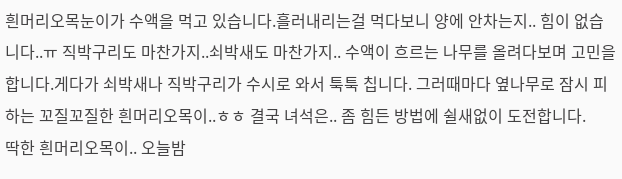흰머리오목눈이가 수액을 먹고 있습니다.흘러내리는걸 먹다보니 양에 안차는지.. 힘이 없습니다..ㅠ 직박구리도 마찬가지..쇠박새도 마찬가지.. 수액이 흐르는 나무를 올려다보며 고민을 합니다.게다가 쇠박새나 직박구리가 수시로 와서 툭툭 칩니다. 그러때마다 옆나무로 잠시 피하는 꼬질꼬질한 흰머리오목이..ㅎㅎ 결국 녀석은.. 좀 힘든 방법에 쉴새없이 도전합니다.
딱한 흰머리오목이.. 오늘밤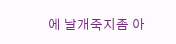에 날개죽지좀 아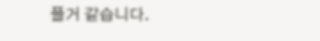플거 같습니다.